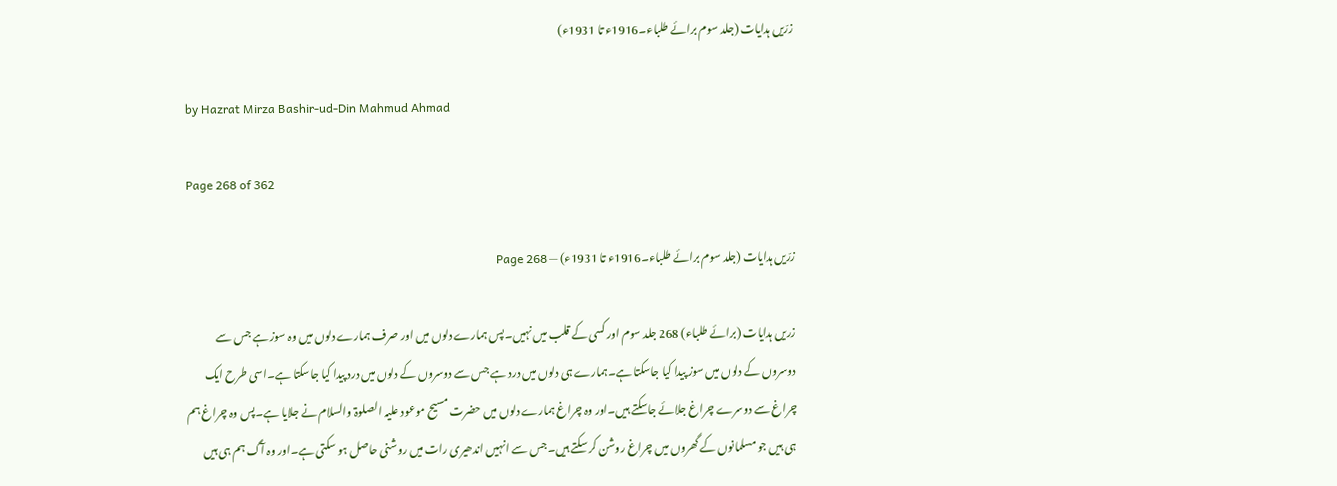زرّیں ہدایات (جلد سوم برائے طلباء۔1916ء تا 1931ء)

by Hazrat Mirza Bashir-ud-Din Mahmud Ahmad

Page 268 of 362

زرّیں ہدایات (جلد سوم برائے طلباء۔1916ء تا 1931ء) — Page 268

زریں ہدایات (برائے طلباء) 268 جلد سوم اور کسی کے قلب میں نہیں۔پس ہمارے دلوں میں اور صرف ہمارے دلوں میں وہ سوز ہے جس سے دوسروں کے دلوں میں سوز پیدا کیا جاسکتا ہے۔ہمارے ہی دلوں میں درد ہے جس سے دوسروں کے دلوں میں درد پیدا کیا جاسکتا ہے۔اسی طرح ایک چراغ سے دوسرے چراغ جلائے جاسکتے ہیں۔اور وہ چراغ ہمارے دلوں میں حضرت مسیح موعود علیہ الصلوۃ والسلام نے جلایا ہے۔پس وہ چراغ ہم ہی ہیں جو مسلمانوں کے گھروں میں چراغ روشن کر سکتے ہیں۔جس سے انہیں اندھیری رات میں روشنی حاصل ہو سکتی ہے۔اور وہ آگ ہم ہی ہیں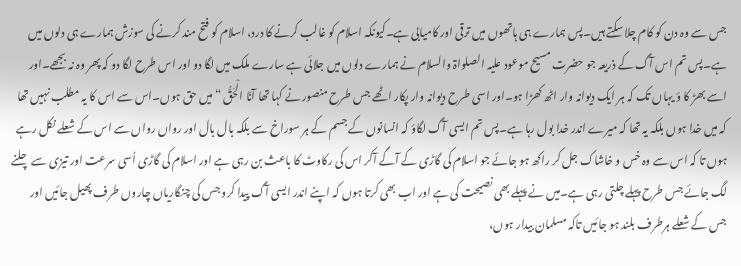جس سے وہ دن کو کام چلا سکتے ہیں۔پس ہمارے ہی ہاتھوں میں ترقی اور کامیابی ہے۔کیونکہ اسلام کو غالب کرنے کا درد، اسلام کو فتح مند کرنے کی سوزش ہمارے ہی دلوں میں ہے۔پس تم اس آگ کے ذریعہ جو حضرت مسیح موعود علیہ الصلواۃ والسلام نے ہمارے دلوں میں جلائی ہے سارے ملک میں لگا دو اور اس طرح لگا دو کہ پھر وہ نہ بجھے۔اور اسے بھڑ کا ؤ یہاں تک کہ ہر ایک دیوانہ وار اٹھ کھڑا ہو۔اور اسی طرح دیوانہ وار پکار اٹھے جس طرح منصور نے کہا تھا آنَا الْحَقُّ “ میں حق ہوں۔اس سے اس کا یہ مطلب نہیں تھا کہ میں خدا ہوں بلکہ یہ تھا کہ میرے اندر خدا بول رہا ہے۔پس تم ایسی آگ لگاؤ کہ انسانوں کے جسم کے ہر سوراخ سے بلکہ بال بال اور رواں رواں سے اس کے شعلے نکل رہے ہوں تا کہ اس سے وہ خس و خاشاک جل کر راکھ ہو جائے جو اسلام کی گاڑی کے آگے آکر اس کی رکاوٹ کا باعث بن رہی ہے اور اسلام کی گاڑی اُسی سرعت اور تیزی سے چلنے لگ جائے جس طرح پہلے چلتی رہی ہے۔میں نے پہلے بھی نصیحت کی ہے اور اب بھی کرتا ہوں کہ اپنے اندر ایسی آگ پیدا کرو جس کی چنگاریاں چاروں طرف پھیل جائیں اور جس کے شعلے ہرطرف بلند ہو جائیں تاکہ مسلمان بیدار ہوں،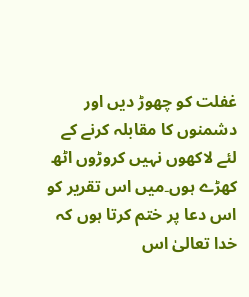غفلت کو چھوڑ دیں اور دشمنوں کا مقابلہ کرنے کے لئے لاکھوں نہیں کروڑوں اٹھ کھڑے ہوں۔میں اس تقریر کو اس دعا پر ختم کرتا ہوں کہ خدا تعالیٰ اس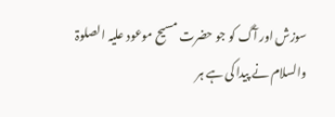سوزش اور آگ کو جو حضرت مسیح موعود علیہ الصلوۃ والسلام نے پیدا کی ہے ہر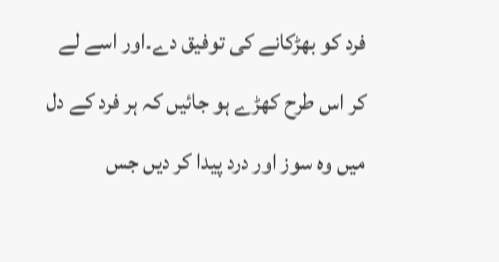فرد کو بھڑکانے کی توفیق دے۔اور اسے لے کر اس طرح کھڑے ہو جائیں کہ ہر فرد کے دل میں وہ سوز اور درد پیدا کر دیں جس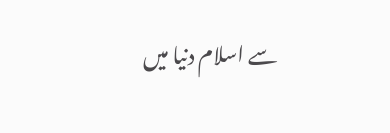سے اسلام دنیا میں